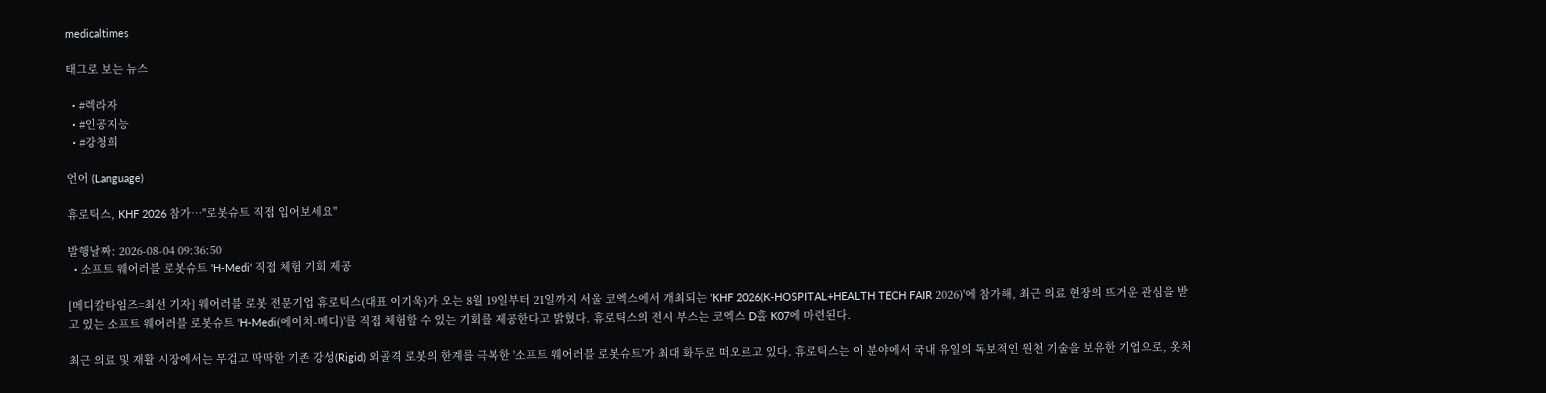medicaltimes

태그로 보는 뉴스

  • #렉라자
  • #인공지능
  • #강청희

언어 (Language)

휴로틱스, KHF 2026 참가…"로봇슈트 직접 입어보세요"

발행날짜: 2026-08-04 09:36:50
  • 소프트 웨어러블 로봇슈트 'H-Medi' 직접 체험 기회 제공

[메디칼타임즈=최선 기자] 웨어러블 로봇 전문기업 휴로틱스(대표 이기욱)가 오는 8월 19일부터 21일까지 서울 코엑스에서 개최되는 'KHF 2026(K-HOSPITAL+HEALTH TECH FAIR 2026)'에 참가해, 최근 의료 현장의 뜨거운 관심을 받고 있는 소프트 웨어러블 로봇슈트 'H-Medi(에이치-메디)'를 직접 체험할 수 있는 기회를 제공한다고 밝혔다. 휴로틱스의 전시 부스는 코엑스 D홀 K07에 마련된다.

최근 의료 및 재활 시장에서는 무겁고 딱딱한 기존 강성(Rigid) 외골격 로봇의 한계를 극복한 '소프트 웨어러블 로봇슈트'가 최대 화두로 떠오르고 있다. 휴로틱스는 이 분야에서 국내 유일의 독보적인 원천 기술을 보유한 기업으로, 옷처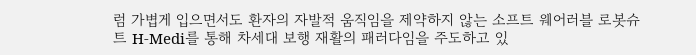럼 가볍게 입으면서도 환자의 자발적 움직임을 제약하지 않는 소프트 웨어러블 로봇슈트 H-Medi를 통해 차세대 보행 재활의 패러다임을 주도하고 있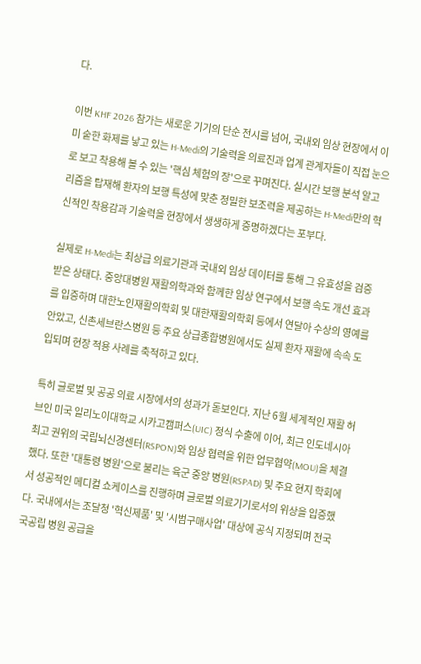다.

이번 KHF 2026 참가는 새로운 기기의 단순 전시를 넘어, 국내외 임상 현장에서 이미 숱한 화제를 낳고 있는 H-Medi의 기술력을 의료진과 업계 관계자들이 직접 눈으로 보고 착용해 볼 수 있는 '핵심 체험의 장'으로 꾸며진다. 실시간 보행 분석 알고리즘을 탑재해 환자의 보행 특성에 맞춘 정밀한 보조력을 제공하는 H-Medi만의 혁신적인 착용감과 기술력을 현장에서 생생하게 증명하겠다는 포부다.

실제로 H-Medi는 최상급 의료기관과 국내외 임상 데이터를 통해 그 유효성을 검증받은 상태다. 중앙대병원 재활의학과와 함께한 임상 연구에서 보행 속도 개선 효과를 입증하며 대한노인재활의학회 및 대한재활의학회 등에서 연달아 수상의 영예를 안았고, 신촌세브란스병원 등 주요 상급종합병원에서도 실제 환자 재활에 속속 도입되며 현장 적용 사례를 축적하고 있다.

특히 글로벌 및 공공 의료 시장에서의 성과가 돋보인다. 지난 6월 세계적인 재활 허브인 미국 일리노이대학교 시카고캠퍼스(UIC) 정식 수출에 이어, 최근 인도네시아 최고 권위의 국립뇌신경센터(RSPON)와 임상 협력을 위한 업무협약(MOU)을 체결했다. 또한 '대통령 병원'으로 불리는 육군 중앙 병원(RSPAD) 및 주요 현지 학회에서 성공적인 메디컬 쇼케이스를 진행하며 글로벌 의료기기로서의 위상을 입증했다. 국내에서는 조달청 '혁신제품' 및 '시범구매사업' 대상에 공식 지정되며 전국 국공립 병원 공급을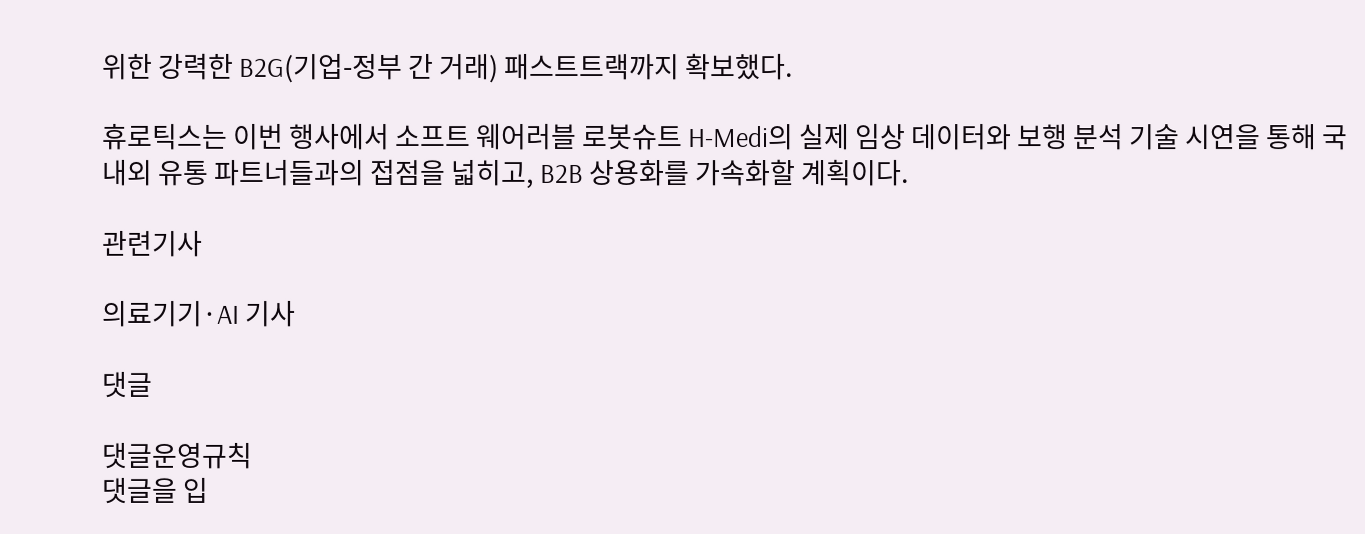위한 강력한 B2G(기업-정부 간 거래) 패스트트랙까지 확보했다.

휴로틱스는 이번 행사에서 소프트 웨어러블 로봇슈트 H-Medi의 실제 임상 데이터와 보행 분석 기술 시연을 통해 국내외 유통 파트너들과의 접점을 넓히고, B2B 상용화를 가속화할 계획이다.

관련기사

의료기기·AI 기사

댓글

댓글운영규칙
댓글을 입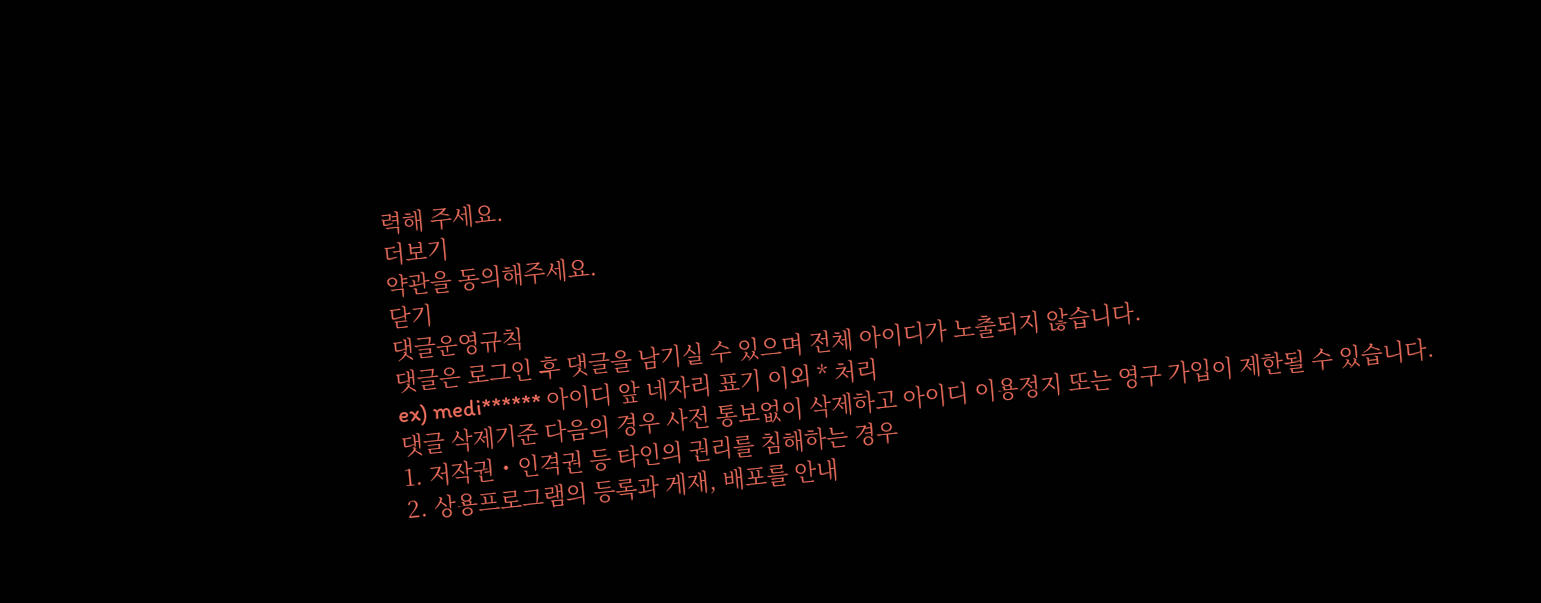력해 주세요.
더보기
약관을 동의해주세요.
닫기
댓글운영규칙
댓글은 로그인 후 댓글을 남기실 수 있으며 전체 아이디가 노출되지 않습니다.
ex) medi****** 아이디 앞 네자리 표기 이외 * 처리
댓글 삭제기준 다음의 경우 사전 통보없이 삭제하고 아이디 이용정지 또는 영구 가입이 제한될 수 있습니다.
1. 저작권・인격권 등 타인의 권리를 침해하는 경우
2. 상용프로그램의 등록과 게재, 배포를 안내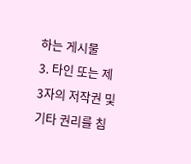하는 게시물
3. 타인 또는 제3자의 저작권 및 기타 권리를 침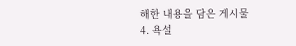해한 내용을 담은 게시물
4. 욕설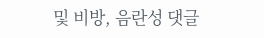및 비방, 음란성 댓글